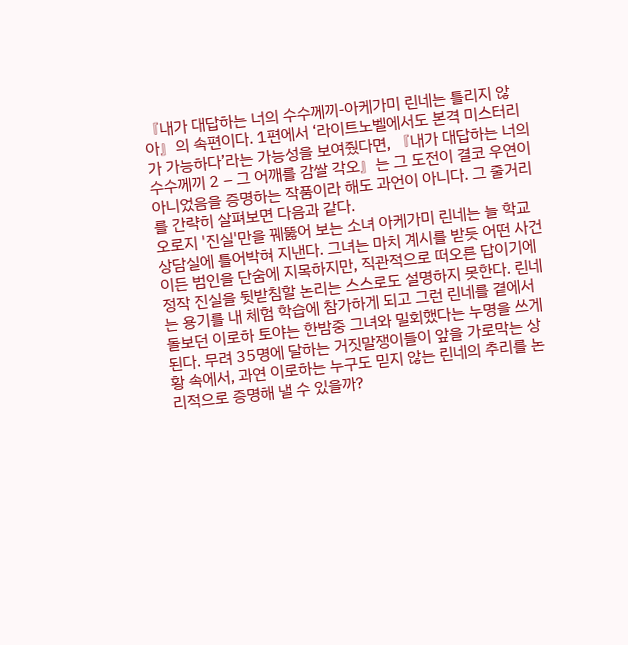『내가 대답하는 너의 수수께끼-아케가미 린네는 틀리지 않아』의 속편이다. 1편에서 ‘라이트노벨에서도 본격 미스터리가 가능하다’라는 가능성을 보여줬다면, 『내가 대답하는 너의 수수께끼 2 – 그 어깨를 감쌀 각오』는 그 도전이 결코 우연이 아니었음을 증명하는 작품이라 해도 과언이 아니다. 그 줄거리를 간략히 살펴보면 다음과 같다.
오로지 '진실'만을 꿰뚫어 보는 소녀 아케가미 린네는 늘 학교 상담실에 틀어박혀 지낸다. 그녀는 마치 계시를 받듯 어떤 사건이든 범인을 단숨에 지목하지만, 직관적으로 떠오른 답이기에 정작 진실을 뒷받침할 논리는 스스로도 설명하지 못한다. 린네는 용기를 내 체험 학습에 참가하게 되고 그런 린네를 곁에서 돌보던 이로하 토야는 한밤중 그녀와 밀회했다는 누명을 쓰게 된다. 무려 35명에 달하는 거짓말쟁이들이 앞을 가로막는 상황 속에서, 과연 이로하는 누구도 믿지 않는 린네의 추리를 논리적으로 증명해 낼 수 있을까?